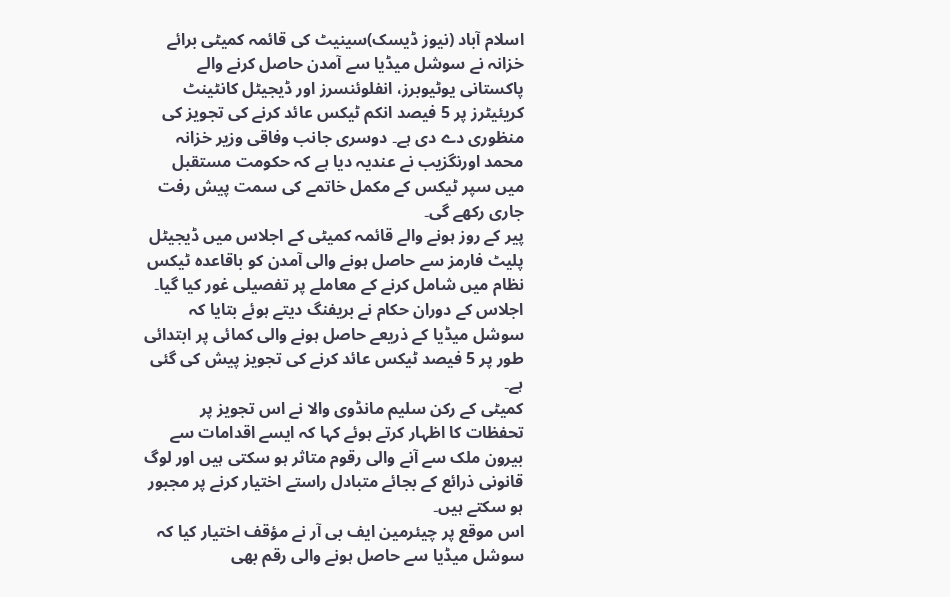اسلام آباد (نیوز ڈیسک)سینیٹ کی قائمہ کمیٹی برائے خزانہ نے سوشل میڈیا سے آمدن حاصل کرنے والے
پاکستانی یوٹیوبرز، انفلوئنسرز اور ڈیجیٹل کانٹینٹ کریئیٹرز پر 5 فیصد انکم ٹیکس عائد کرنے کی تجویز کی منظوری دے دی ہے۔ دوسری جانب وفاقی وزیر خزانہ محمد اورنگزیب نے عندیہ دیا ہے کہ حکومت مستقبل میں سپر ٹیکس کے مکمل خاتمے کی سمت پیش رفت جاری رکھے گی۔
پیر کے روز ہونے والے قائمہ کمیٹی کے اجلاس میں ڈیجیٹل پلیٹ فارمز سے حاصل ہونے والی آمدن کو باقاعدہ ٹیکس نظام میں شامل کرنے کے معاملے پر تفصیلی غور کیا گیا۔ اجلاس کے دوران حکام نے بریفنگ دیتے ہوئے بتایا کہ سوشل میڈیا کے ذریعے حاصل ہونے والی کمائی پر ابتدائی طور پر 5 فیصد ٹیکس عائد کرنے کی تجویز پیش کی گئی ہے۔
کمیٹی کے رکن سلیم مانڈوی والا نے اس تجویز پر تحفظات کا اظہار کرتے ہوئے کہا کہ ایسے اقدامات سے بیرون ملک سے آنے والی رقوم متاثر ہو سکتی ہیں اور لوگ قانونی ذرائع کے بجائے متبادل راستے اختیار کرنے پر مجبور ہو سکتے ہیں۔
اس موقع پر چیئرمین ایف بی آر نے مؤقف اختیار کیا کہ سوشل میڈیا سے حاصل ہونے والی رقم بھی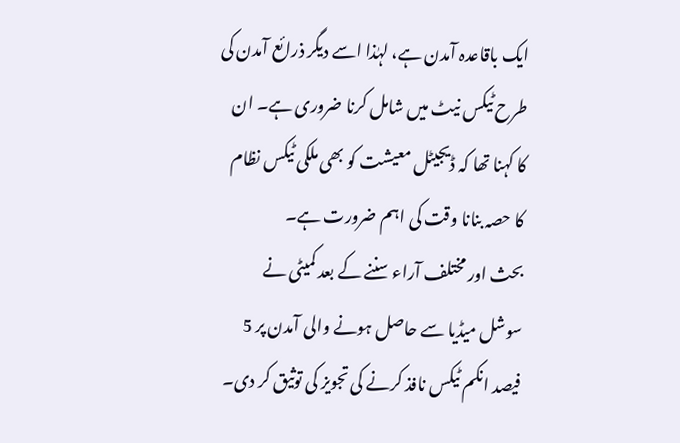ایک باقاعدہ آمدن ہے، لہٰذا اسے دیگر ذرائع آمدن کی طرح ٹیکس نیٹ میں شامل کرنا ضروری ہے۔ ان کا کہنا تھا کہ ڈیجیٹل معیشت کو بھی ملکی ٹیکس نظام کا حصہ بنانا وقت کی اہم ضرورت ہے۔
بحث اور مختلف آراء سننے کے بعد کمیٹی نے سوشل میڈیا سے حاصل ہونے والی آمدن پر 5 فیصد انکم ٹیکس نافذ کرنے کی تجویز کی توثیق کر دی۔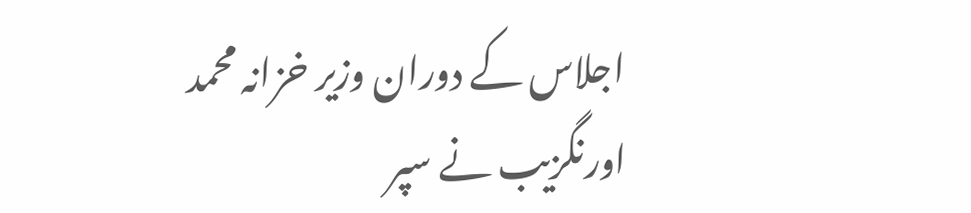اجلاس کے دوران وزیر خزانہ محمد اورنگزیب نے سپر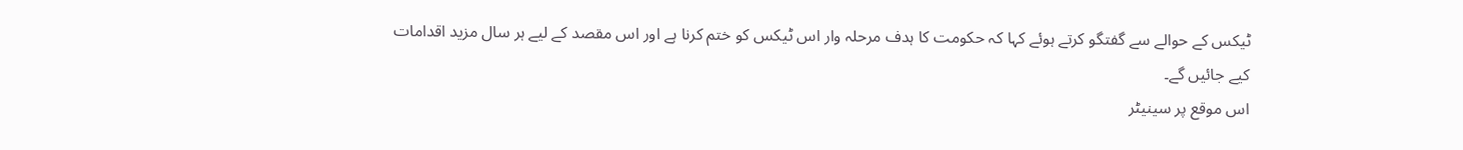ٹیکس کے حوالے سے گفتگو کرتے ہوئے کہا کہ حکومت کا ہدف مرحلہ وار اس ٹیکس کو ختم کرنا ہے اور اس مقصد کے لیے ہر سال مزید اقدامات کیے جائیں گے۔
اس موقع پر سینیٹر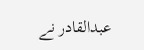عبدالقادر نے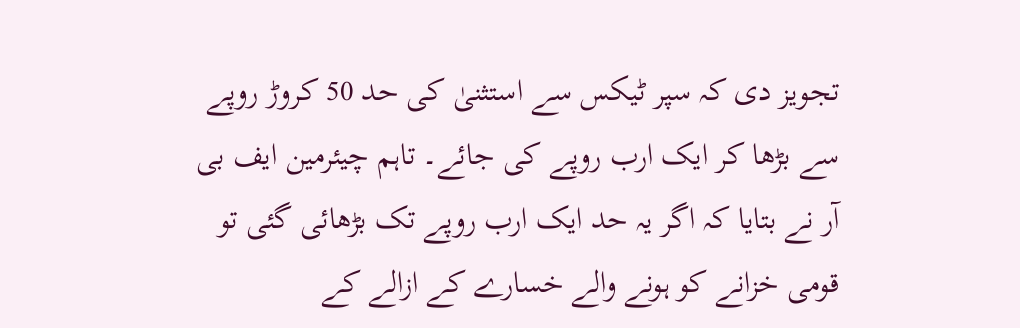تجویز دی کہ سپر ٹیکس سے استثنیٰ کی حد 50 کروڑ روپے سے بڑھا کر ایک ارب روپے کی جائے۔ تاہم چیئرمین ایف بی آر نے بتایا کہ اگر یہ حد ایک ارب روپے تک بڑھائی گئی تو قومی خزانے کو ہونے والے خسارے کے ازالے کے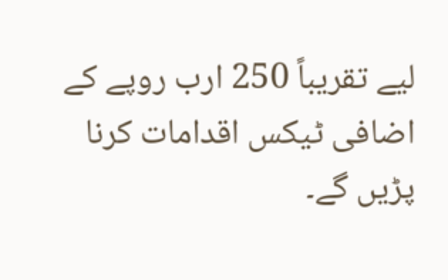لیے تقریباً 250 ارب روپے کے اضافی ٹیکس اقدامات کرنا پڑیں گے۔